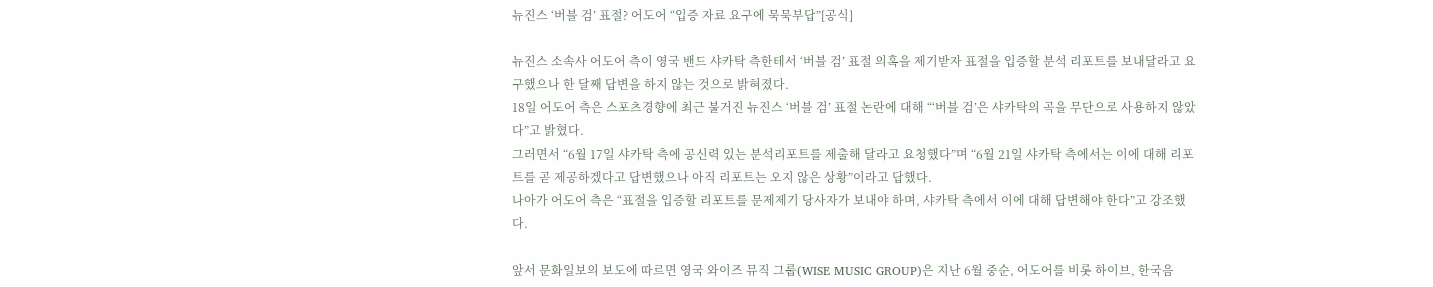뉴진스 ‘버블 검’ 표절? 어도어 “입증 자료 요구에 묵묵부답”[공식]

뉴진스 소속사 어도어 측이 영국 밴드 샤카탁 측한테서 ‘버블 검’ 표절 의혹을 제기받자 표절을 입증할 분석 리포트를 보내달라고 요구했으나 한 달째 답변을 하지 않는 것으로 밝혀졌다.
18일 어도어 측은 스포츠경향에 최근 불거진 뉴진스 ‘버블 검’ 표절 논란에 대해 “‘버블 검’은 샤카탁의 곡을 무단으로 사용하지 않았다”고 밝혔다.
그러면서 “6월 17일 샤카탁 측에 공신력 있는 분석리포트를 제출해 달라고 요청했다”며 “6월 21일 샤카탁 측에서는 이에 대해 리포트를 곧 제공하겠다고 답변했으나 아직 리포트는 오지 않은 상황”이라고 답했다.
나아가 어도어 측은 “표절을 입증할 리포트를 문제제기 당사자가 보내야 하며, 샤카탁 측에서 이에 대해 답변해야 한다”고 강조했다.

앞서 문화일보의 보도에 따르면 영국 와이즈 뮤직 그룹(WISE MUSIC GROUP)은 지난 6월 중순, 어도어를 비롯 하이브, 한국음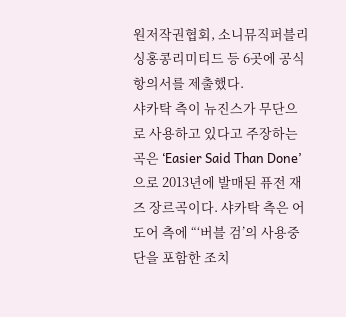원저작권협회, 소니뮤직퍼블리싱홍콩리미티드 등 6곳에 공식 항의서를 제출했다.
샤카탁 측이 뉴진스가 무단으로 사용하고 있다고 주장하는 곡은 ‘Easier Said Than Done’으로 2013년에 발매된 퓨전 재즈 장르곡이다. 샤카탁 측은 어도어 측에 “‘버블 검’의 사용중단을 포함한 조치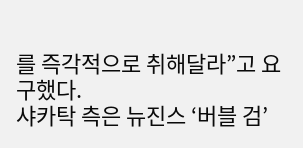를 즉각적으로 취해달라”고 요구했다.
샤카탁 측은 뉴진스 ‘버블 검’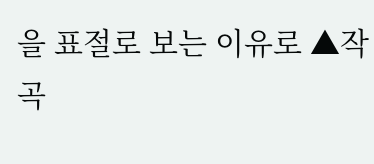을 표절로 보는 이유로 ▲작곡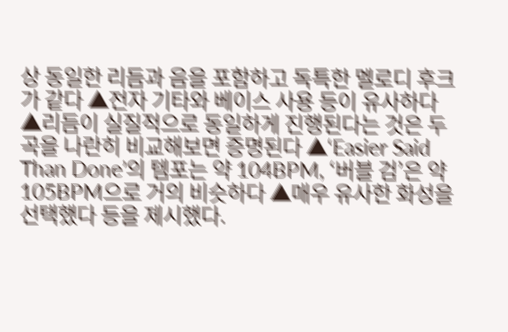상 동일한 리듬과 음을 포함하고 독특한 멜로디 후크가 같다 ▲전자 기타와 베이스 사용 등이 유사하다 ▲리듬이 실질적으로 동일하게 진행된다는 것은 두 곡을 나란히 비교해보면 증명된다 ▲‘Easier Said Than Done’의 템포는 약 104BPM, ‘버블 검’은 약 105BPM으로 거의 비슷하다 ▲매우 유사한 화성을 선택했다 등을 제시했다.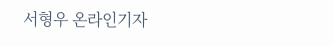서형우 온라인기자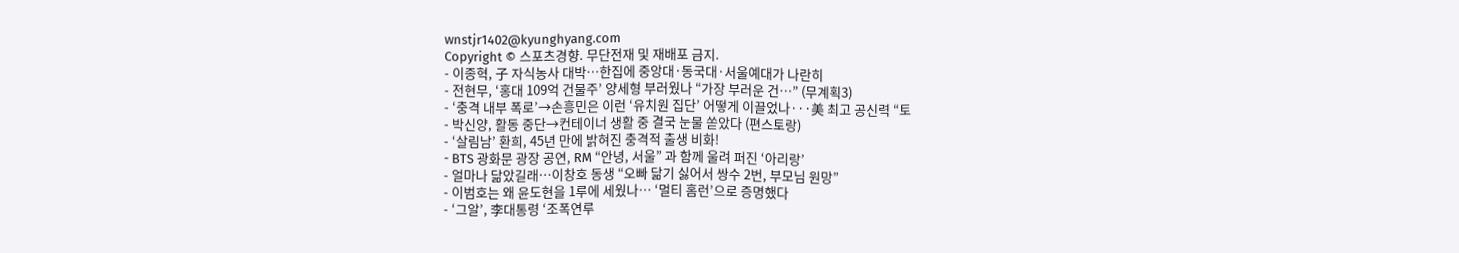wnstjr1402@kyunghyang.com
Copyright © 스포츠경향. 무단전재 및 재배포 금지.
- 이종혁, 子 자식농사 대박…한집에 중앙대·동국대·서울예대가 나란히
- 전현무, ‘홍대 109억 건물주’ 양세형 부러웠나 “가장 부러운 건…” (무계획3)
- ‘충격 내부 폭로’→손흥민은 이런 ‘유치원 집단’ 어떻게 이끌었나···美 최고 공신력 “토
- 박신양, 활동 중단→컨테이너 생활 중 결국 눈물 쏟았다 (편스토랑)
- ‘살림남’ 환희, 45년 만에 밝혀진 충격적 출생 비화!
- BTS 광화문 광장 공연, RM “안녕, 서울” 과 함께 울려 퍼진 ‘아리랑’
- 얼마나 닮았길래…이창호 동생 “오빠 닮기 싫어서 쌍수 2번, 부모님 원망”
- 이범호는 왜 윤도현을 1루에 세웠나… ‘멀티 홈런’으로 증명했다
- ‘그알’, 李대통령 ‘조폭연루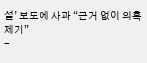설’ 보도에 사과 “근거 없이 의혹 제기”
-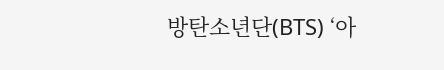방탄소년단(BTS) ‘아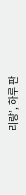리랑’, 하루 판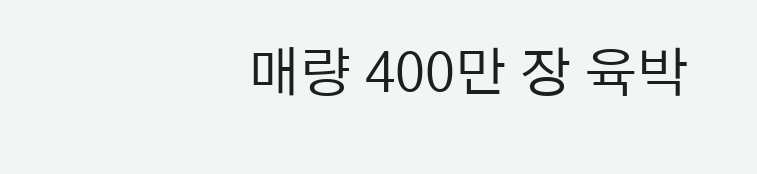매량 400만 장 육박